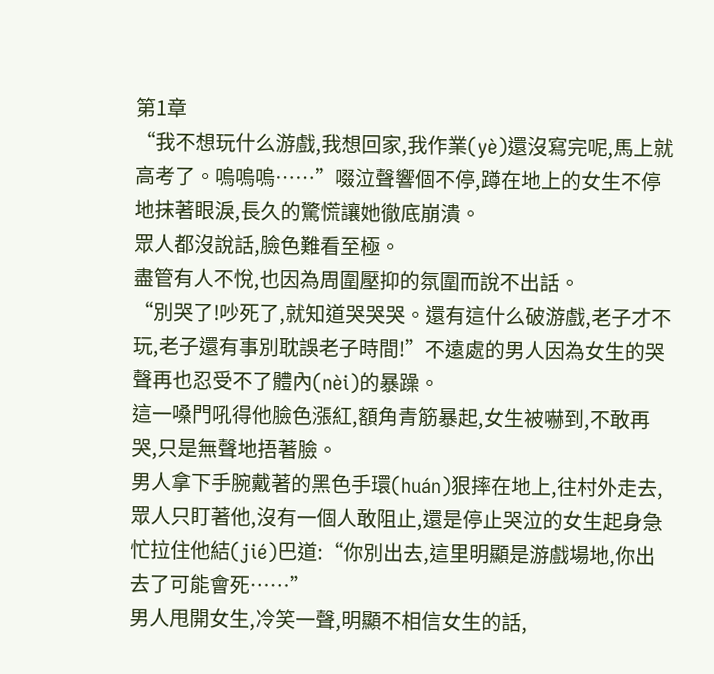第1章
“我不想玩什么游戲,我想回家,我作業(yè)還沒寫完呢,馬上就高考了。嗚嗚嗚……”啜泣聲響個不停,蹲在地上的女生不停地抹著眼淚,長久的驚慌讓她徹底崩潰。
眾人都沒說話,臉色難看至極。
盡管有人不悅,也因為周圍壓抑的氛圍而說不出話。
“別哭了!吵死了,就知道哭哭哭。還有這什么破游戲,老子才不玩,老子還有事別耽誤老子時間!”不遠處的男人因為女生的哭聲再也忍受不了體內(nèi)的暴躁。
這一嗓門吼得他臉色漲紅,額角青筋暴起,女生被嚇到,不敢再哭,只是無聲地捂著臉。
男人拿下手腕戴著的黑色手環(huán)狠摔在地上,往村外走去,眾人只盯著他,沒有一個人敢阻止,還是停止哭泣的女生起身急忙拉住他結(jié)巴道:“你別出去,這里明顯是游戲場地,你出去了可能會死……”
男人甩開女生,冷笑一聲,明顯不相信女生的話,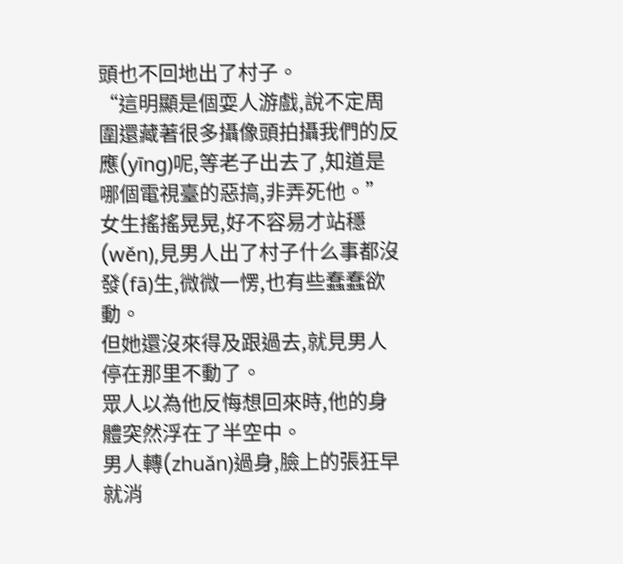頭也不回地出了村子。
“這明顯是個耍人游戲,說不定周圍還藏著很多攝像頭拍攝我們的反應(yīng)呢,等老子出去了,知道是哪個電視臺的惡搞,非弄死他。”
女生搖搖晃晃,好不容易才站穩(wěn),見男人出了村子什么事都沒發(fā)生,微微一愣,也有些蠢蠢欲動。
但她還沒來得及跟過去,就見男人停在那里不動了。
眾人以為他反悔想回來時,他的身體突然浮在了半空中。
男人轉(zhuǎn)過身,臉上的張狂早就消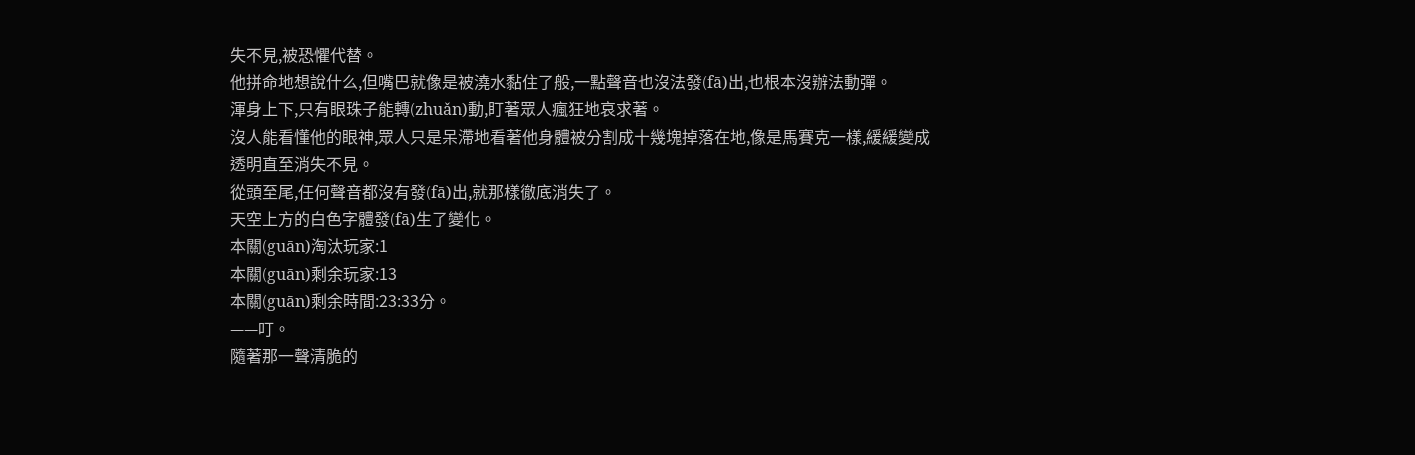失不見,被恐懼代替。
他拼命地想說什么,但嘴巴就像是被澆水黏住了般,一點聲音也沒法發(fā)出,也根本沒辦法動彈。
渾身上下,只有眼珠子能轉(zhuǎn)動,盯著眾人瘋狂地哀求著。
沒人能看懂他的眼神,眾人只是呆滯地看著他身體被分割成十幾塊掉落在地,像是馬賽克一樣,緩緩變成透明直至消失不見。
從頭至尾,任何聲音都沒有發(fā)出,就那樣徹底消失了。
天空上方的白色字體發(fā)生了變化。
本關(guān)淘汰玩家:1
本關(guān)剩余玩家:13
本關(guān)剩余時間:23:33分。
——叮。
隨著那一聲清脆的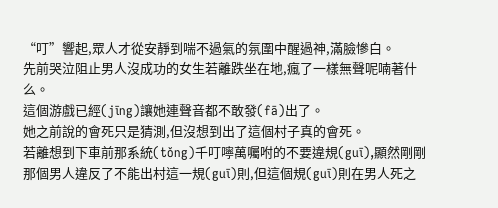“叮”響起,眾人才從安靜到喘不過氣的氛圍中醒過神,滿臉慘白。
先前哭泣阻止男人沒成功的女生若離跌坐在地,瘋了一樣無聲呢喃著什么。
這個游戲已經(jīng)讓她連聲音都不敢發(fā)出了。
她之前說的會死只是猜測,但沒想到出了這個村子真的會死。
若離想到下車前那系統(tǒng)千叮嚀萬囑咐的不要違規(guī),顯然剛剛那個男人違反了不能出村這一規(guī)則,但這個規(guī)則在男人死之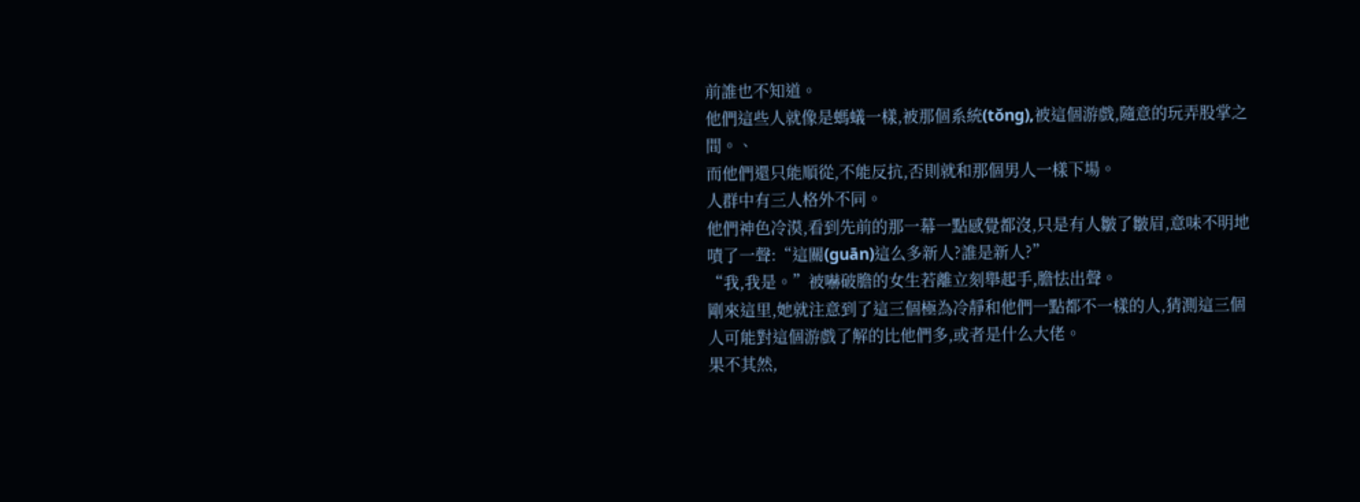前誰也不知道。
他們這些人就像是螞蟻一樣,被那個系統(tǒng),被這個游戲,隨意的玩弄股掌之間。、
而他們還只能順從,不能反抗,否則就和那個男人一樣下場。
人群中有三人格外不同。
他們神色冷漠,看到先前的那一幕一點感覺都沒,只是有人皺了皺眉,意味不明地嘖了一聲:“這關(guān)這么多新人?誰是新人?”
“我,我是。”被嚇破膽的女生若離立刻舉起手,膽怯出聲。
剛來這里,她就注意到了這三個極為冷靜和他們一點都不一樣的人,猜測這三個人可能對這個游戲了解的比他們多,或者是什么大佬。
果不其然,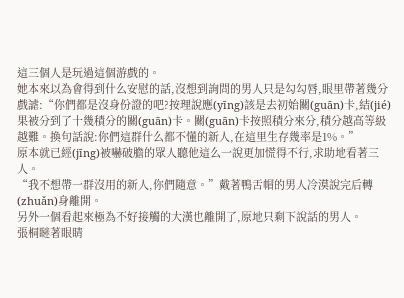這三個人是玩過這個游戲的。
她本來以為會得到什么安慰的話,沒想到詢問的男人只是勾勾唇,眼里帶著幾分戲謔:“你們都是沒身份證的吧?按理說應(yīng)該是去初始關(guān)卡,結(jié)果被分到了十幾積分的關(guān)卡。關(guān)卡按照積分來分,積分越高等級越難。換句話說:你們這群什么都不懂的新人,在這里生存幾率是1%。”
原本就已經(jīng)被嚇破膽的眾人聽他這么一說更加慌得不行,求助地看著三人。
“我不想帶一群沒用的新人,你們隨意。”戴著鴨舌帽的男人冷漠說完后轉(zhuǎn)身離開。
另外一個看起來極為不好接觸的大漢也離開了,原地只剩下說話的男人。
張桐瞇著眼睛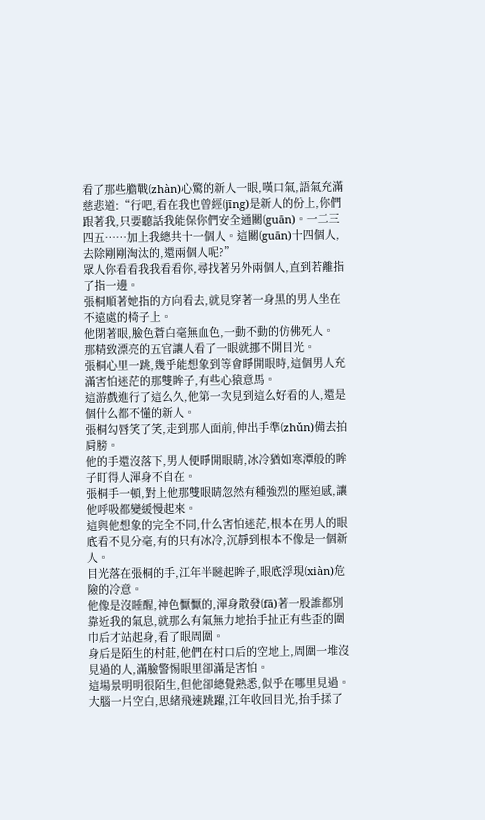看了那些膽戰(zhàn)心驚的新人一眼,嘆口氣,語氣充滿慈悲道:“行吧,看在我也曾經(jīng)是新人的份上,你們跟著我,只要聽話我能保你們安全通關(guān)。一二三四五……加上我總共十一個人。這關(guān)十四個人,去除剛剛淘汰的,還兩個人呢?”
眾人你看看我我看看你,尋找著另外兩個人,直到若離指了指一邊。
張桐順著她指的方向看去,就見穿著一身黑的男人坐在不遠處的椅子上。
他閉著眼,臉色蒼白毫無血色,一動不動的仿佛死人。
那精致漂亮的五官讓人看了一眼就挪不開目光。
張桐心里一跳,幾乎能想象到等會睜開眼時,這個男人充滿害怕迷茫的那雙眸子,有些心猿意馬。
這游戲進行了這么久,他第一次見到這么好看的人,還是個什么都不懂的新人。
張桐勾唇笑了笑,走到那人面前,伸出手準(zhǔn)備去拍肩膀。
他的手還沒落下,男人便睜開眼睛,冰冷猶如寒潭般的眸子盯得人渾身不自在。
張桐手一頓,對上他那雙眼睛忽然有種強烈的壓迫感,讓他呼吸都變緩慢起來。
這與他想象的完全不同,什么害怕迷茫,根本在男人的眼底看不見分毫,有的只有冰冷,沉靜到根本不像是一個新人。
目光落在張桐的手,江年半瞇起眸子,眼底浮現(xiàn)危險的冷意。
他像是沒睡醒,神色懨懨的,渾身散發(fā)著一股誰都別靠近我的氣息,就那么有氣無力地抬手扯正有些歪的圍巾后才站起身,看了眼周圍。
身后是陌生的村莊,他們在村口后的空地上,周圍一堆沒見過的人,滿臉警惕眼里卻滿是害怕。
這場景明明很陌生,但他卻總覺熟悉,似乎在哪里見過。
大腦一片空白,思緒飛速跳躍,江年收回目光,抬手揉了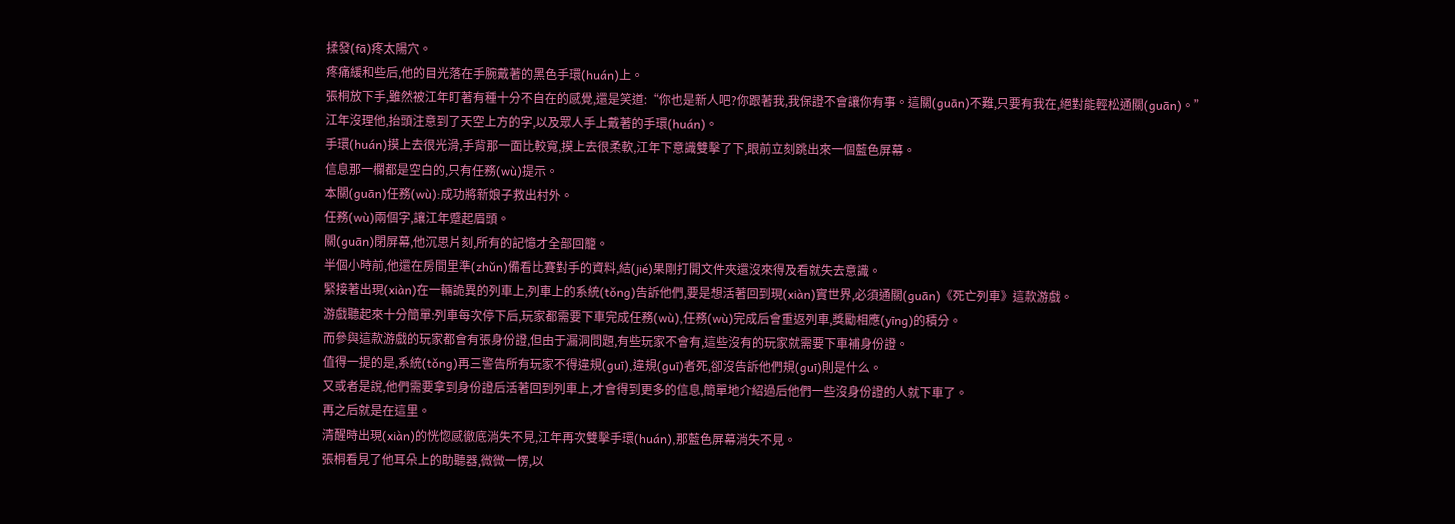揉發(fā)疼太陽穴。
疼痛緩和些后,他的目光落在手腕戴著的黑色手環(huán)上。
張桐放下手,雖然被江年盯著有種十分不自在的感覺,還是笑道:“你也是新人吧?你跟著我,我保證不會讓你有事。這關(guān)不難,只要有我在,絕對能輕松通關(guān)。”
江年沒理他,抬頭注意到了天空上方的字,以及眾人手上戴著的手環(huán)。
手環(huán)摸上去很光滑,手背那一面比較寬,摸上去很柔軟,江年下意識雙擊了下,眼前立刻跳出來一個藍色屏幕。
信息那一欄都是空白的,只有任務(wù)提示。
本關(guān)任務(wù):成功將新娘子救出村外。
任務(wù)兩個字,讓江年蹙起眉頭。
關(guān)閉屏幕,他沉思片刻,所有的記憶才全部回籠。
半個小時前,他還在房間里準(zhǔn)備看比賽對手的資料,結(jié)果剛打開文件夾還沒來得及看就失去意識。
緊接著出現(xiàn)在一輛詭異的列車上,列車上的系統(tǒng)告訴他們,要是想活著回到現(xiàn)實世界,必須通關(guān)《死亡列車》這款游戲。
游戲聽起來十分簡單:列車每次停下后,玩家都需要下車完成任務(wù),任務(wù)完成后會重返列車,獎勵相應(yīng)的積分。
而參與這款游戲的玩家都會有張身份證,但由于漏洞問題,有些玩家不會有,這些沒有的玩家就需要下車補身份證。
值得一提的是,系統(tǒng)再三警告所有玩家不得違規(guī),違規(guī)者死,卻沒告訴他們規(guī)則是什么。
又或者是說,他們需要拿到身份證后活著回到列車上,才會得到更多的信息,簡單地介紹過后他們一些沒身份證的人就下車了。
再之后就是在這里。
清醒時出現(xiàn)的恍惚感徹底消失不見,江年再次雙擊手環(huán),那藍色屏幕消失不見。
張桐看見了他耳朵上的助聽器,微微一愣,以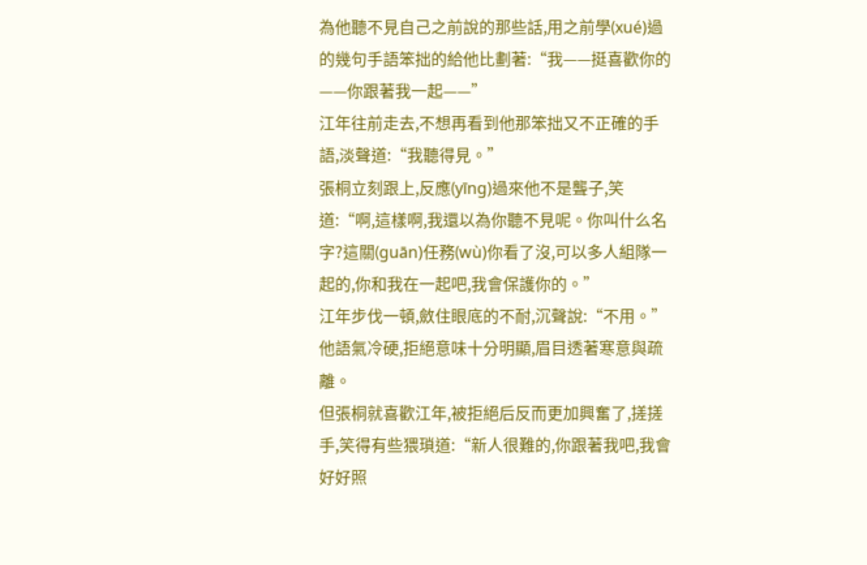為他聽不見自己之前說的那些話,用之前學(xué)過的幾句手語笨拙的給他比劃著:“我——挺喜歡你的——你跟著我一起——”
江年往前走去,不想再看到他那笨拙又不正確的手語,淡聲道:“我聽得見。”
張桐立刻跟上,反應(yīng)過來他不是聾子,笑道:“啊,這樣啊,我還以為你聽不見呢。你叫什么名字?這關(guān)任務(wù)你看了沒,可以多人組隊一起的,你和我在一起吧,我會保護你的。”
江年步伐一頓,斂住眼底的不耐,沉聲說:“不用。”
他語氣冷硬,拒絕意味十分明顯,眉目透著寒意與疏離。
但張桐就喜歡江年,被拒絕后反而更加興奮了,搓搓手,笑得有些猥瑣道:“新人很難的,你跟著我吧,我會好好照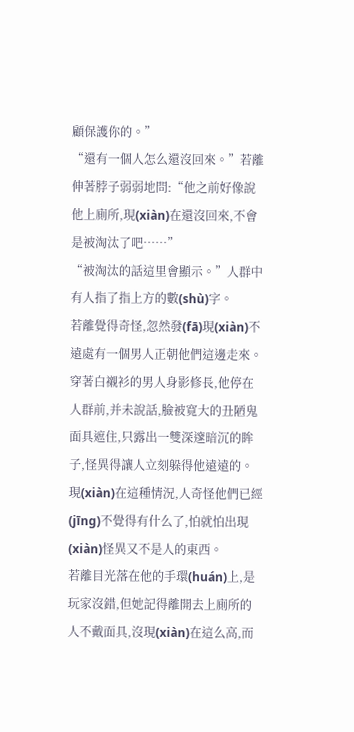顧保護你的。”
“還有一個人怎么還沒回來。”若離伸著脖子弱弱地問:“他之前好像說他上廁所,現(xiàn)在還沒回來,不會是被淘汰了吧……”
“被淘汰的話這里會顯示。”人群中有人指了指上方的數(shù)字。
若離覺得奇怪,忽然發(fā)現(xiàn)不遠處有一個男人正朝他們這邊走來。
穿著白襯衫的男人身影修長,他停在人群前,并未說話,臉被寬大的丑陋鬼面具遮住,只露出一雙深邃暗沉的眸子,怪異得讓人立刻躲得他遠遠的。
現(xiàn)在這種情況,人奇怪他們已經(jīng)不覺得有什么了,怕就怕出現(xiàn)怪異又不是人的東西。
若離目光落在他的手環(huán)上,是玩家沒錯,但她記得離開去上廁所的人不戴面具,沒現(xiàn)在這么高,而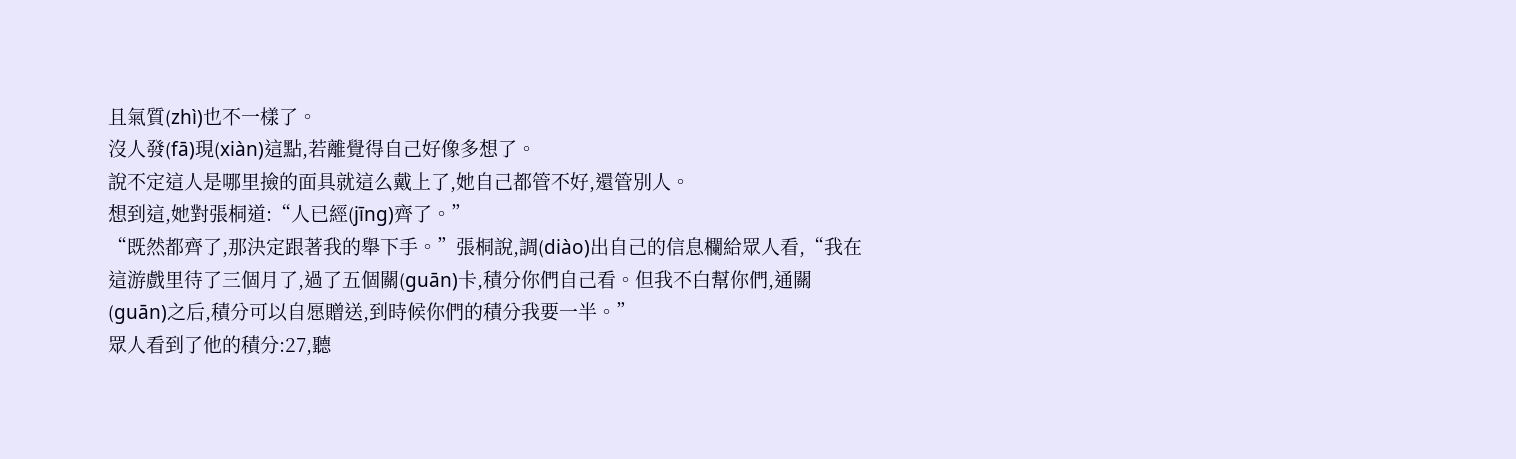且氣質(zhì)也不一樣了。
沒人發(fā)現(xiàn)這點,若離覺得自己好像多想了。
說不定這人是哪里撿的面具就這么戴上了,她自己都管不好,還管別人。
想到這,她對張桐道:“人已經(jīng)齊了。”
“既然都齊了,那決定跟著我的舉下手。”張桐說,調(diào)出自己的信息欄給眾人看,“我在這游戲里待了三個月了,過了五個關(guān)卡,積分你們自己看。但我不白幫你們,通關(guān)之后,積分可以自愿贈送,到時候你們的積分我要一半。”
眾人看到了他的積分:27,聽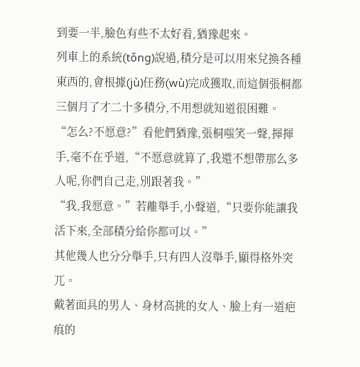到要一半,臉色有些不太好看,猶豫起來。
列車上的系統(tǒng)說過,積分是可以用來兌換各種東西的,會根據(jù)任務(wù)完成獲取,而這個張桐都三個月了才二十多積分,不用想就知道很困難。
“怎么?不愿意?”看他們猶豫,張桐嗤笑一聲,揮揮手,毫不在乎道,“不愿意就算了,我還不想帶那么多人呢,你們自己走,別跟著我。”
“我,我愿意。”若離舉手,小聲道,“只要你能讓我活下來,全部積分給你都可以。”
其他幾人也分分舉手,只有四人沒舉手,顯得格外突兀。
戴著面具的男人、身材高挑的女人、臉上有一道疤痕的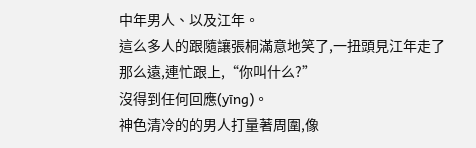中年男人、以及江年。
這么多人的跟隨讓張桐滿意地笑了,一扭頭見江年走了那么遠,連忙跟上,“你叫什么?”
沒得到任何回應(yīng)。
神色清冷的的男人打量著周圍,像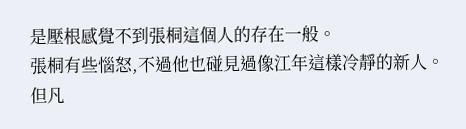是壓根感覺不到張桐這個人的存在一般。
張桐有些惱怒,不過他也碰見過像江年這樣冷靜的新人。
但凡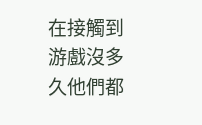在接觸到游戲沒多久他們都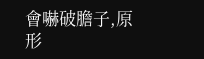會嚇破膽子,原形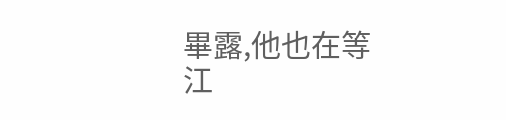畢露,他也在等江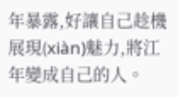年暴露,好讓自己趁機展現(xiàn)魅力,將江年變成自己的人。